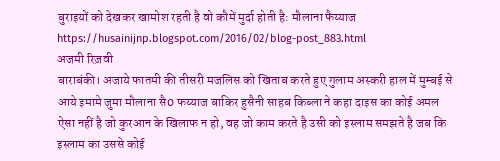बुराइयों को देखकर खामोश रहती है वो कौमें मुर्दा होती है: मौलाना फैय्याज
https://husainijnp.blogspot.com/2016/02/blog-post_883.html
अजमी रिज़वी
बाराबंकी। अजाये फातमी की तीसरी मजलिस को खिताब करते हुए गुलाम अस्करी हाल में मुम्बई से आये इमामे जुमा मौलाना सै0 फय्याज बाकिर हुसैनी साहब किब्ला ने कहा दाइस का कोई अमल ऐसा नहीं है जो कुरआन के खिलाफ न हो, वह जो काम करते है उसी को इस्लाम समझते है जब कि इस्लाम का उससे कोई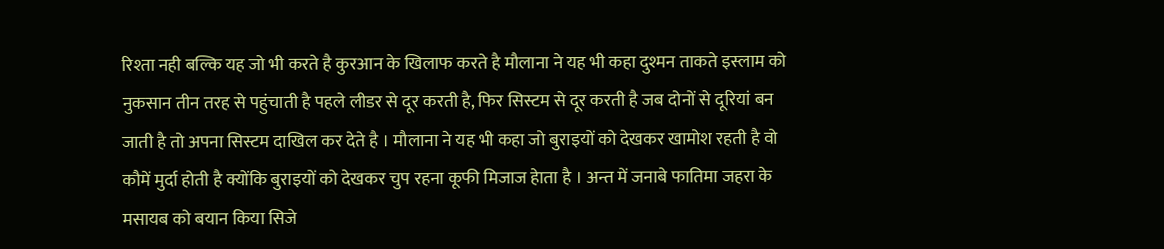रिश्ता नही बल्कि यह जो भी करते है कुरआन के खिलाफ करते है मौलाना ने यह भी कहा दुश्मन ताकते इस्लाम को नुकसान तीन तरह से पहुंचाती है पहले लीडर से दूर करती है, फिर सिस्टम से दूर करती है जब दोनों से दूरियां बन जाती है तो अपना सिस्टम दाखिल कर देते है । मौलाना ने यह भी कहा जो बुराइयों को देखकर खामोश रहती है वो कौमें मुर्दा होती है क्योंकि बुराइयों को देखकर चुप रहना कूफी मिजाज हेाता है । अन्त में जनाबे फातिमा जहरा के मसायब को बयान किया सिजे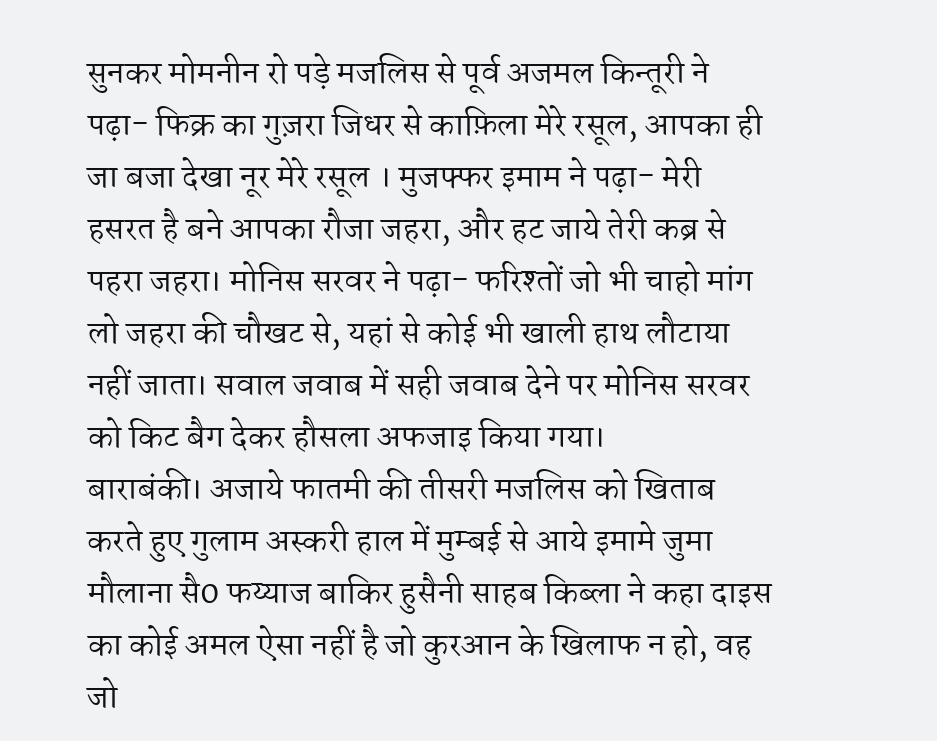सुनकर मोमनीन रो पड़े मजलिस से पूर्व अजमल किन्तूरी ने पढ़ा- फिक्र का गुज़रा जिधर से काफ़िला मेरे रसूल, आपका ही जा बजा देखा नूर मेरे रसूल । मुजफ्फर इमाम ने पढ़ा- मेरी हसरत है बने आपका रौजा जहरा, और हट जाये तेरी कब्र से पहरा जहरा। मोनिस सरवर ने पढ़ा- फरिश्तों जो भी चाहो मांग लो जहरा की चौखट से, यहां से कोई भी खाली हाथ लौटाया नहीं जाता। सवाल जवाब में सही जवाब देने पर मोनिस सरवर को किट बैग देकर हौसला अफजाइ किया गया।
बाराबंकी। अजाये फातमी की तीसरी मजलिस को खिताब करते हुए गुलाम अस्करी हाल में मुम्बई से आये इमामे जुमा मौलाना सै0 फय्याज बाकिर हुसैनी साहब किब्ला ने कहा दाइस का कोई अमल ऐसा नहीं है जो कुरआन के खिलाफ न हो, वह जो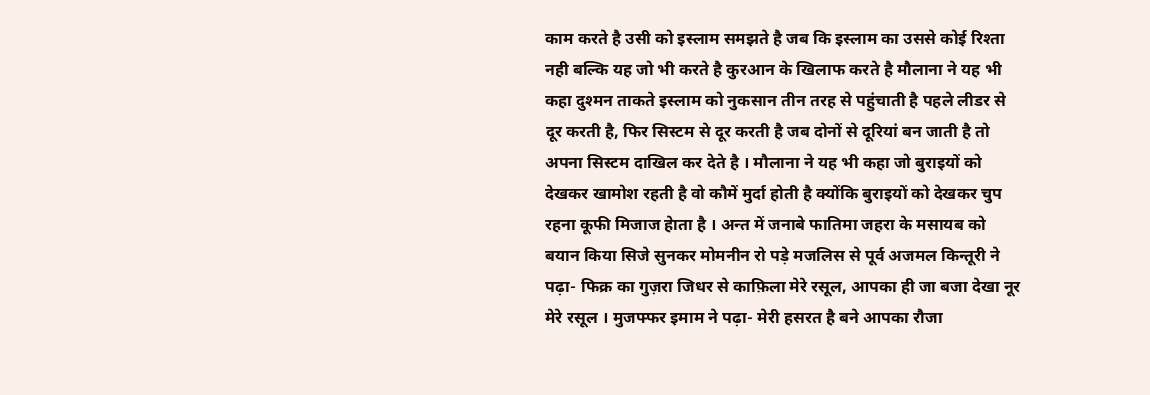काम करते है उसी को इस्लाम समझते है जब कि इस्लाम का उससे कोई रिश्ता नही बल्कि यह जो भी करते है कुरआन के खिलाफ करते है मौलाना ने यह भी कहा दुश्मन ताकते इस्लाम को नुकसान तीन तरह से पहुंचाती है पहले लीडर से दूर करती है, फिर सिस्टम से दूर करती है जब दोनों से दूरियां बन जाती है तो अपना सिस्टम दाखिल कर देते है । मौलाना ने यह भी कहा जो बुराइयों को देखकर खामोश रहती है वो कौमें मुर्दा होती है क्योंकि बुराइयों को देखकर चुप रहना कूफी मिजाज हेाता है । अन्त में जनाबे फातिमा जहरा के मसायब को बयान किया सिजे सुनकर मोमनीन रो पड़े मजलिस से पूर्व अजमल किन्तूरी ने पढ़ा- फिक्र का गुज़रा जिधर से काफ़िला मेरे रसूल, आपका ही जा बजा देखा नूर मेरे रसूल । मुजफ्फर इमाम ने पढ़ा- मेरी हसरत है बने आपका रौजा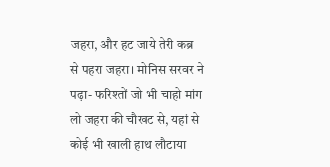जहरा, और हट जाये तेरी कब्र से पहरा जहरा। मोनिस सरवर ने पढ़ा- फरिश्तों जो भी चाहो मांग लो जहरा की चौखट से, यहां से कोई भी खाली हाथ लौटाया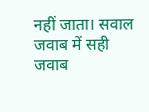नहीं जाता। सवाल जवाब में सही जवाब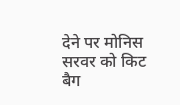देने पर मोनिस सरवर को किट बैग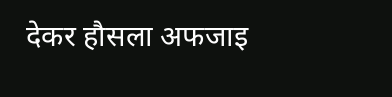देकर हौसला अफजाइ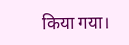किया गया।